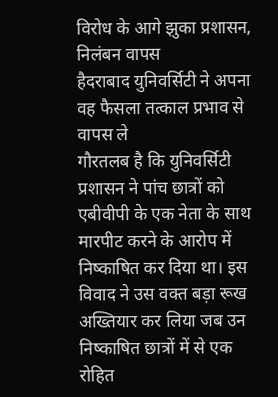विरोध के आगे झुका प्रशासन, निलंबन वापस
हैदराबाद युनिवर्सिटी ने अपना वह फैसला तत्काल प्रभाव से वापस ले
गौरतलब है कि युनिवर्सिटी प्रशासन ने पांच छात्रों को एबीवीपी के एक नेता के साथ मारपीट करने के आरोप में निष्काषित कर दिया था। इस विवाद ने उस वक्त बड़ा रूख अख्तियार कर लिया जब उन निष्काषित छात्रों में से एक रोहित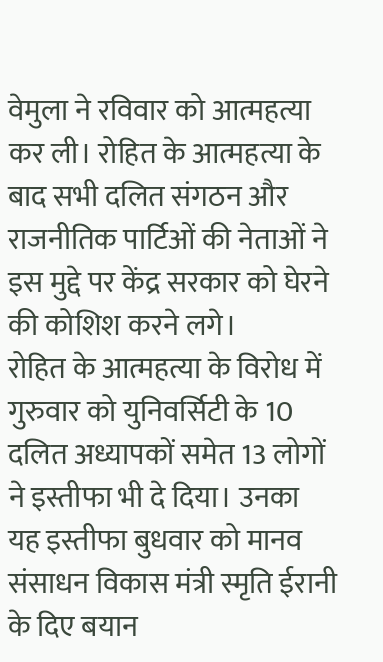वेमुला ने रविवार को आत्महत्या कर ली। रोहित के आत्महत्या के बाद सभी दलित संगठन और राजनीतिक पार्टिओं की नेताओं ने इस मुद्दे पर केंद्र सरकार को घेरने की कोशिश करने लगे।
रोहित के आत्महत्या के विरोध में गुरुवार को युनिवर्सिटी के 10 दलित अध्यापकों समेत 13 लोगों ने इस्तीफा भी दे दिया। उनका यह इस्तीफा बुधवार को मानव संसाधन विकास मंत्री स्मृति ईरानी के दिए बयान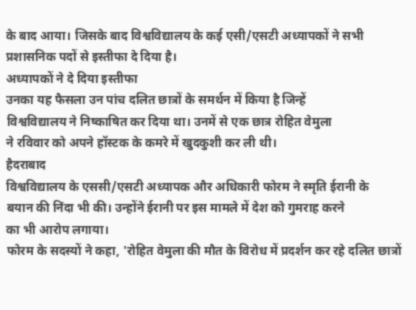के बाद आया। जिसके बाद विश्वविद्यालय के कई एसी/एसटी अध्यापकों ने सभी प्रशासनिक पदों से इस्तीफा दे दिया है।
अध्यापकों ने दे दिया इस्तीफा
उनका यह फैसला उन पांच दलित छात्रों के समर्थन में किया है जिन्हें
विश्वविद्यालय ने निष्काषित कर दिया था। उनमें से एक छात्र रोहित वेमुला
ने रविवार को अपने हॉस्टक के कमरे में खुदकुशी कर ली थी।
हैदराबाद
विश्वविद्यालय के एससी/एसटी अध्यापक और अधिकारी फोरम ने स्मृति ईरानी के
बयान की निंदा भी की। उन्होंने ईरानी पर इस मामले में देश को गुमराह करने
का भी आरोप लगाया।
फोरम के सदस्यों ने कहा, 'रोहित वेमुला की मौत के विरोध में प्रदर्शन कर रहे दलित छात्रों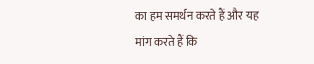का हम समर्थन करते हैं और यह मांग करते हैं कि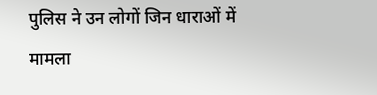पुलिस ने उन लोगों जिन धाराओं में मामला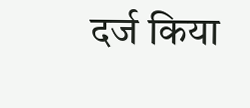दर्ज किया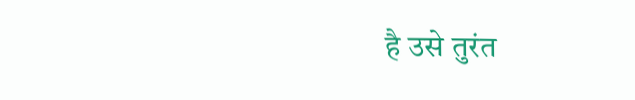है उसे तुरंत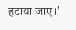हटाया जाए।'